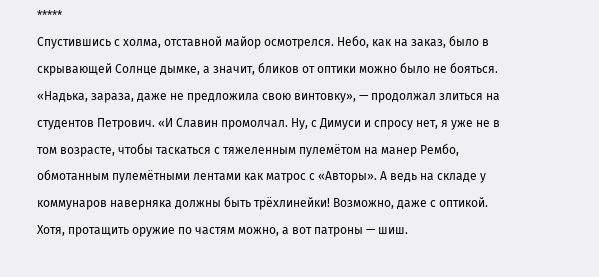*****
Спустившись с холма, отставной майор осмотрелся. Небо, как на заказ, было в скрывающей Солнце дымке, а значит, бликов от оптики можно было не бояться.
«Надька, зараза, даже не предложила свою винтовку», — продолжал злиться на студентов Петрович. «И Славин промолчал. Ну, с Димуси и спросу нет, я уже не в том возрасте, чтобы таскаться с тяжеленным пулемётом на манер Рембо, обмотанным пулемётными лентами как матрос с «Авторы». А ведь на складе у коммунаров наверняка должны быть трёхлинейки! Возможно, даже с оптикой. Хотя, протащить оружие по частям можно, а вот патроны — шиш.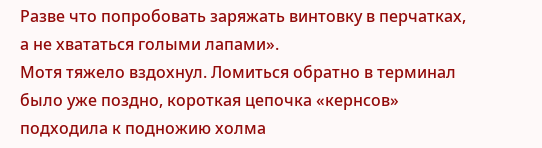Разве что попробовать заряжать винтовку в перчатках, а не хвататься голыми лапами».
Мотя тяжело вздохнул. Ломиться обратно в терминал было уже поздно, короткая цепочка «кернсов» подходила к подножию холма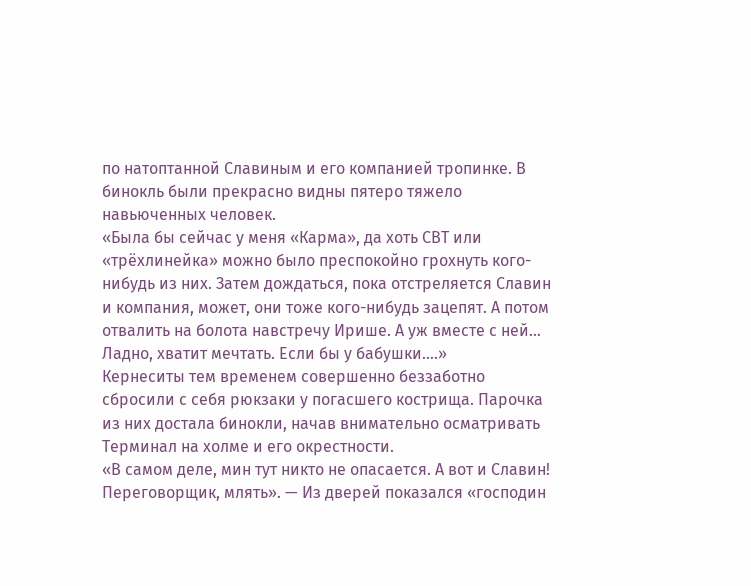по натоптанной Славиным и его компанией тропинке. В бинокль были прекрасно видны пятеро тяжело навьюченных человек.
«Была бы сейчас у меня «Карма», да хоть СВТ или «трёхлинейка» можно было преспокойно грохнуть кого-нибудь из них. Затем дождаться, пока отстреляется Славин и компания, может, они тоже кого-нибудь зацепят. А потом отвалить на болота навстречу Ирише. А уж вместе с ней… Ладно, хватит мечтать. Если бы у бабушки….»
Кернеситы тем временем совершенно беззаботно сбросили с себя рюкзаки у погасшего кострища. Парочка из них достала бинокли, начав внимательно осматривать Терминал на холме и его окрестности.
«В самом деле, мин тут никто не опасается. А вот и Славин! Переговорщик, млять». — Из дверей показался «господин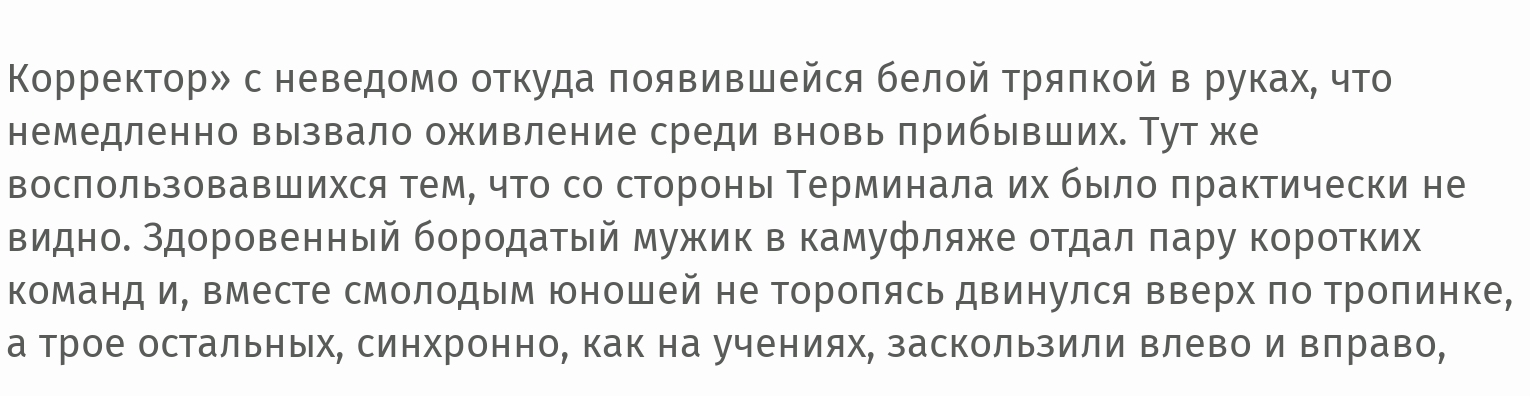Корректор» с неведомо откуда появившейся белой тряпкой в руках, что немедленно вызвало оживление среди вновь прибывших. Тут же воспользовавшихся тем, что со стороны Терминала их было практически не видно. Здоровенный бородатый мужик в камуфляже отдал пару коротких команд и, вместе смолодым юношей не торопясь двинулся вверх по тропинке, а трое остальных, синхронно, как на учениях, заскользили влево и вправо,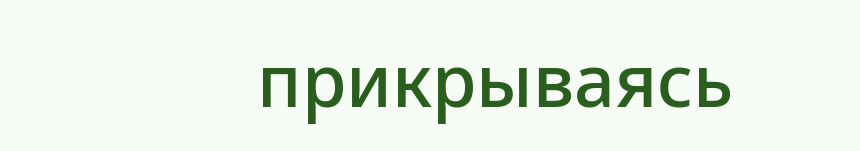прикрываясь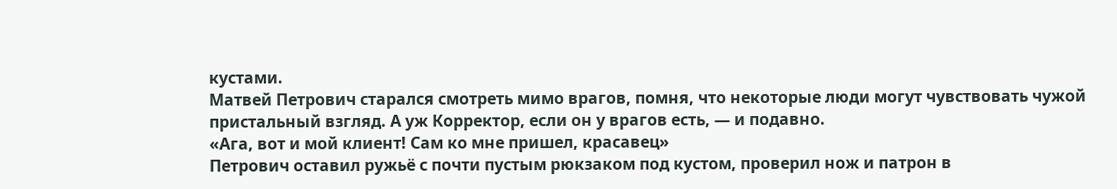кустами.
Матвей Петрович старался смотреть мимо врагов, помня, что некоторые люди могут чувствовать чужой пристальный взгляд. А уж Корректор, если он у врагов есть, — и подавно.
«Ага, вот и мой клиент! Сам ко мне пришел, красавец»
Петрович оставил ружьё с почти пустым рюкзаком под кустом, проверил нож и патрон в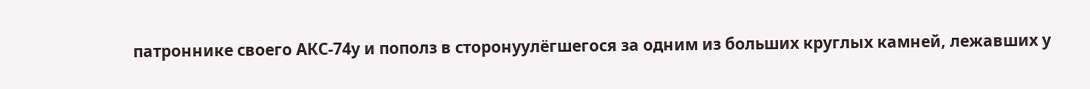патроннике своего АКС-74у и пополз в сторонуулёгшегося за одним из больших круглых камней, лежавших у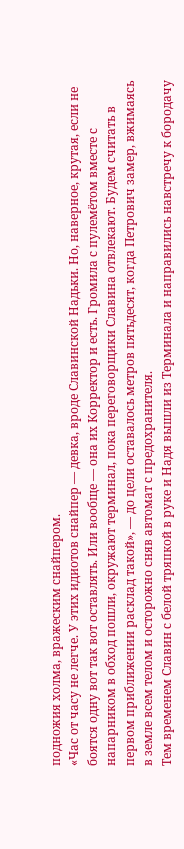подножия холма, вражеским снайпером.
«Час от часу не легче. У этих идиотов снайпер — девка, вроде Славинской Надьки. Но, наверное, крутая, если не боятся одну вот так вот оставлять. Или вообще — она их Корректор и есть. Громила с пулемётом вместе с напарником в обход пошли, окружают терминал, пока переговорщики Славина отвлекают. Будем считать в первом приближении расклад такой», — до цели оставалось метров пятьдесят, когда Петрович замер, вжимаясь в земле всем телом и осторожно сняв автомат с предохранителя.
Тем временем Славин с белой тряпкой в руке и Надя вышли из Терминала и направились навстречу к бородачу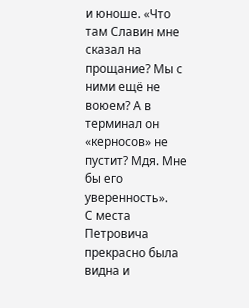и юноше. «Что там Славин мне сказал на прощание? Мы с ними ещё не воюем? А в терминал он «керносов» не пустит? Мдя. Мне бы его уверенность».
С места Петровича прекрасно была видна и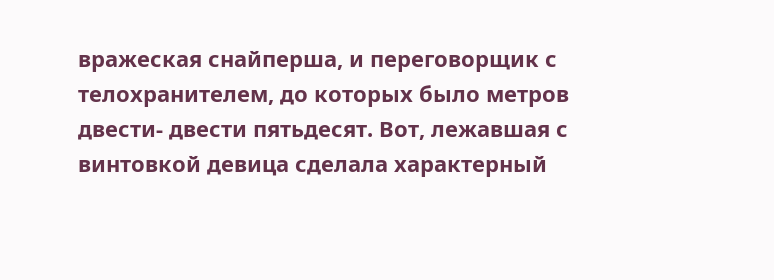вражеская снайперша, и переговорщик с телохранителем, до которых было метров двести- двести пятьдесят. Вот, лежавшая с винтовкой девица сделала характерный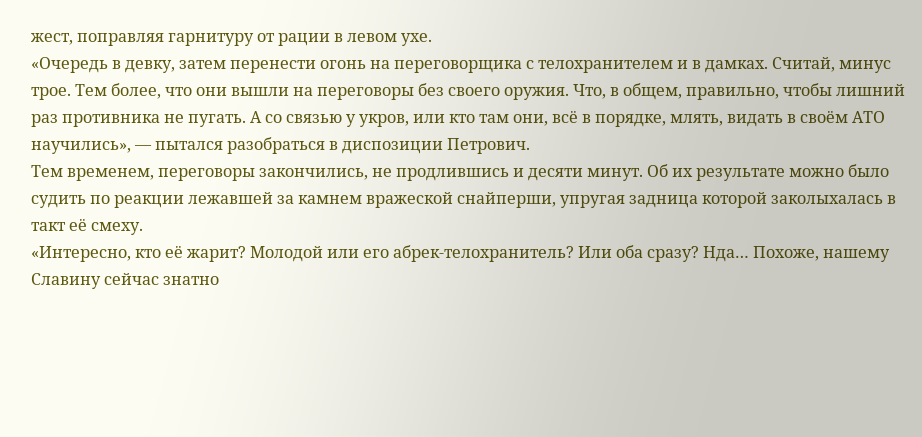жест, поправляя гарнитуру от рации в левом ухе.
«Очередь в девку, затем перенести огонь на переговорщика с телохранителем и в дамках. Считай, минус трое. Тем более, что они вышли на переговоры без своего оружия. Что, в общем, правильно, чтобы лишний раз противника не пугать. А со связью у укров, или кто там они, всё в порядке, млять, видать в своём АТО научились», — пытался разобраться в диспозиции Петрович.
Тем временем, переговоры закончились, не продлившись и десяти минут. Об их результате можно было судить по реакции лежавшей за камнем вражеской снайперши, упругая задница которой заколыхалась в такт её смеху.
«Интересно, кто её жарит? Молодой или его абрек-телохранитель? Или оба сразу? Нда… Похоже, нашему Славину сейчас знатно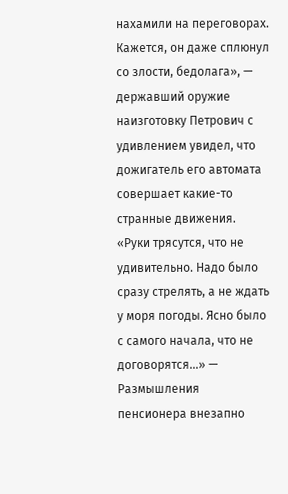нахамили на переговорах. Кажется, он даже сплюнул со злости, бедолага», — державший оружие наизготовку Петрович с удивлением увидел, что дожигатель его автомата совершает какие-то странные движения.
«Руки трясутся, что не удивительно. Надо было сразу стрелять, а не ждать у моря погоды. Ясно было с самого начала, что не договорятся…» — Размышления пенсионера внезапно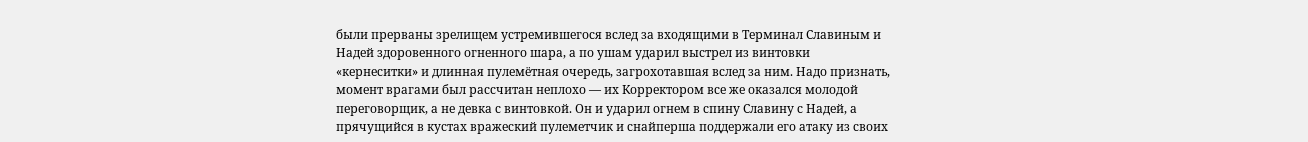были прерваны зрелищем устремившегося вслед за входящими в Терминал Славиным и Надей здоровенного огненного шара, а по ушам ударил выстрел из винтовки «кернеситки» и длинная пулемётная очередь, загрохотавшая вслед за ним. Надо признать, момент врагами был рассчитан неплохо — их Корректором все же оказался молодой переговорщик, а не девка с винтовкой. Он и ударил огнем в спину Славину с Надей, а прячущийся в кустах вражеский пулеметчик и снайперша поддержали его атаку из своих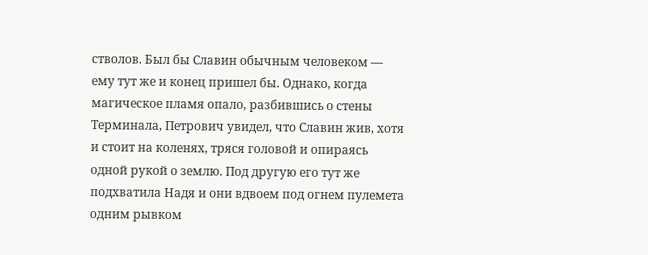стволов. Был бы Славин обычным человеком — ему тут же и конец пришел бы. Однако, когда магическое пламя опало, разбившись о стены Терминала, Петрович увидел, что Славин жив, хотя и стоит на коленях, тряся головой и опираясь одной рукой о землю. Под другую его тут же подхватила Надя и они вдвоем под огнем пулемета одним рывком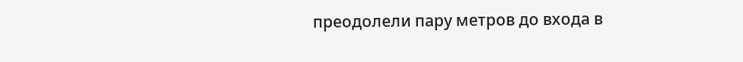преодолели пару метров до входа в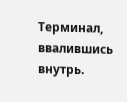Терминал, ввалившись внутрь.